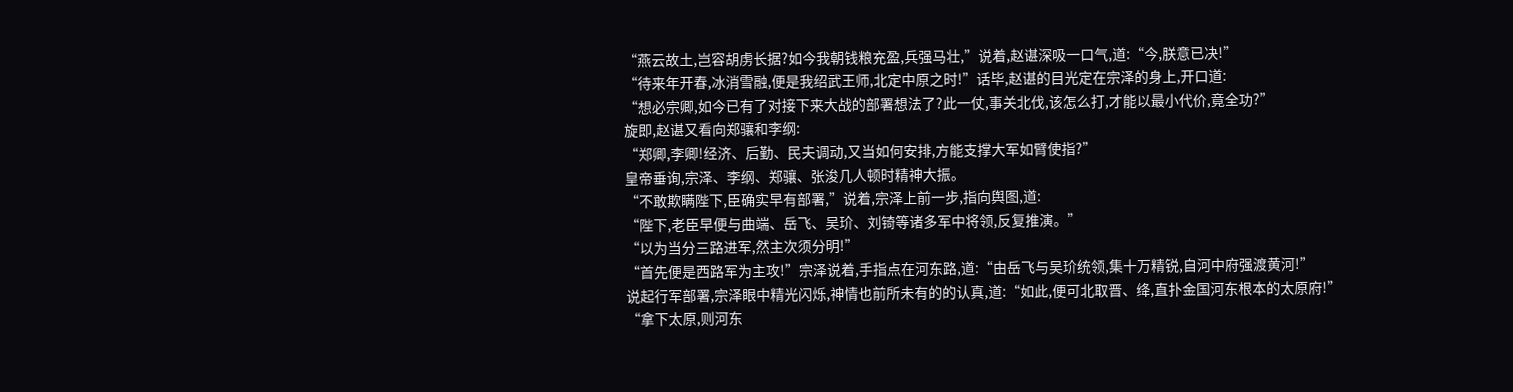“燕云故土,岂容胡虏长据?如今我朝钱粮充盈,兵强马壮,”说着,赵谌深吸一口气,道:“今,朕意已决!”
“待来年开春,冰消雪融,便是我绍武王师,北定中原之时!”话毕,赵谌的目光定在宗泽的身上,开口道:
“想必宗卿,如今已有了对接下来大战的部署想法了?此一仗,事关北伐,该怎么打,才能以最小代价,竟全功?”
旋即,赵谌又看向郑骧和李纲:
“郑卿,李卿!经济、后勤、民夫调动,又当如何安排,方能支撑大军如臂使指?”
皇帝垂询,宗泽、李纲、郑骧、张浚几人顿时精神大振。
“不敢欺瞒陛下,臣确实早有部署,”说着,宗泽上前一步,指向舆图,道:
“陛下,老臣早便与曲端、岳飞、吴玠、刘锜等诸多军中将领,反复推演。”
“以为当分三路进军,然主次须分明!”
“首先便是西路军为主攻!”宗泽说着,手指点在河东路,道:“由岳飞与吴玠统领,集十万精锐,自河中府强渡黄河!”
说起行军部署,宗泽眼中精光闪烁,神情也前所未有的的认真,道:“如此,便可北取晋、绛,直扑金国河东根本的太原府!”
“拿下太原,则河东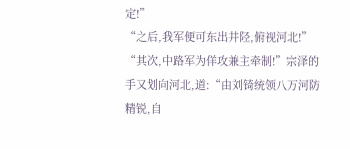定!”
“之后,我军便可东出井陉,俯视河北!”
“其次,中路军为佯攻兼主牵制!”宗泽的手又划向河北,道:“由刘锜统领八万河防精锐,自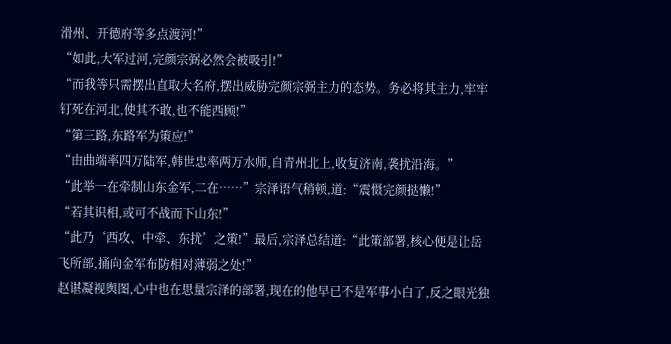滑州、开德府等多点渡河!”
“如此,大军过河,完颜宗弼必然会被吸引!”
“而我等只需摆出直取大名府,摆出威胁完颜宗弼主力的态势。务必将其主力,牢牢钉死在河北,使其不敢,也不能西顾!”
“第三路,东路军为策应!”
“由曲端率四万陆军,韩世忠率两万水师,自青州北上,收复济南,袭扰沿海。”
“此举一在牵制山东金军,二在……”宗泽语气稍顿,道:“震慑完颜挞懒!”
“若其识相,或可不战而下山东!”
“此乃‘西攻、中牵、东扰’之策!”最后,宗泽总结道:“此策部署,核心便是让岳飞所部,捅向金军布防相对薄弱之处!”
赵谌凝视舆图,心中也在思量宗泽的部署,现在的他早已不是军事小白了,反之眼光独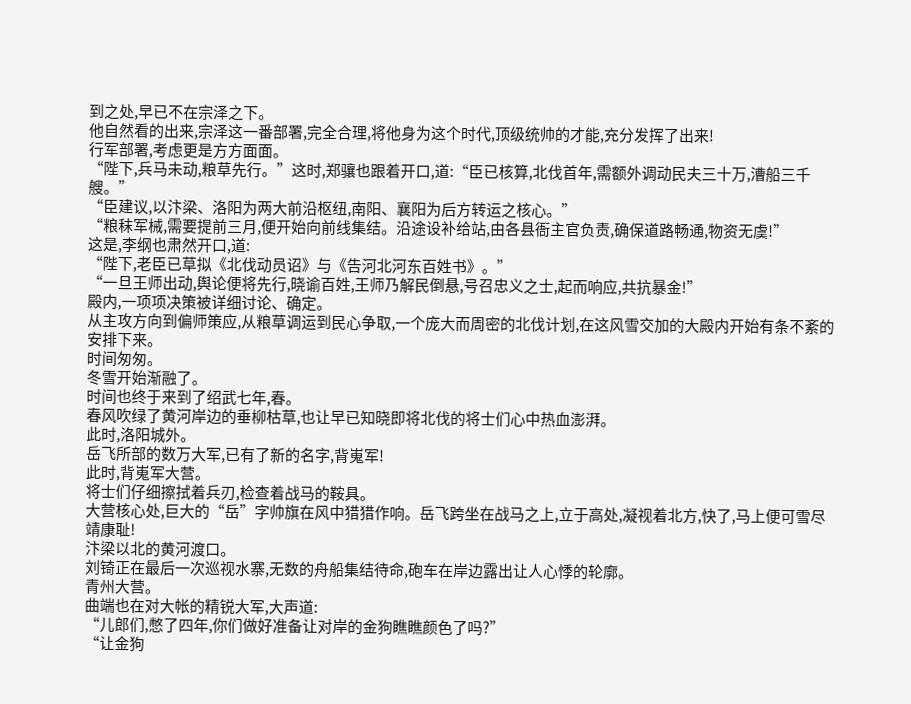到之处,早已不在宗泽之下。
他自然看的出来,宗泽这一番部署,完全合理,将他身为这个时代,顶级统帅的才能,充分发挥了出来!
行军部署,考虑更是方方面面。
“陛下,兵马未动,粮草先行。”这时,郑骧也跟着开口,道:“臣已核算,北伐首年,需额外调动民夫三十万,漕船三千艘。”
“臣建议,以汴梁、洛阳为两大前沿枢纽,南阳、襄阳为后方转运之核心。”
“粮秣军械,需要提前三月,便开始向前线集结。沿途设补给站,由各县衙主官负责,确保道路畅通,物资无虞!”
这是,李纲也肃然开口,道:
“陛下,老臣已草拟《北伐动员诏》与《告河北河东百姓书》。”
“一旦王师出动,舆论便将先行,晓谕百姓,王师乃解民倒悬,号召忠义之士,起而响应,共抗暴金!”
殿内,一项项决策被详细讨论、确定。
从主攻方向到偏师策应,从粮草调运到民心争取,一个庞大而周密的北伐计划,在这风雪交加的大殿内开始有条不紊的安排下来。
时间匆匆。
冬雪开始渐融了。
时间也终于来到了绍武七年,春。
春风吹绿了黄河岸边的垂柳枯草,也让早已知晓即将北伐的将士们心中热血澎湃。
此时,洛阳城外。
岳飞所部的数万大军,已有了新的名字,背嵬军!
此时,背嵬军大营。
将士们仔细擦拭着兵刃,检查着战马的鞍具。
大营核心处,巨大的“岳”字帅旗在风中猎猎作响。岳飞跨坐在战马之上,立于高处,凝视着北方,快了,马上便可雪尽靖康耻!
汴梁以北的黄河渡口。
刘锜正在最后一次巡视水寨,无数的舟船集结待命,砲车在岸边露出让人心悸的轮廓。
青州大营。
曲端也在对大帐的精锐大军,大声道:
“儿郎们,憋了四年,你们做好准备让对岸的金狗瞧瞧颜色了吗?”
“让金狗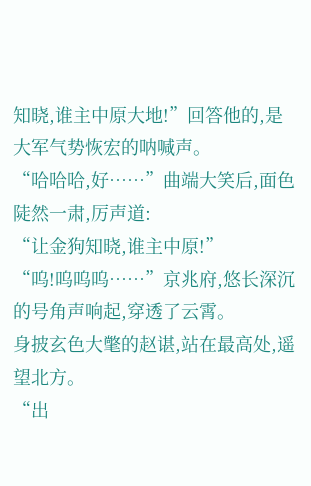知晓,谁主中原大地!”回答他的,是大军气势恢宏的呐喊声。
“哈哈哈,好……”曲端大笑后,面色陡然一肃,厉声道:
“让金狗知晓,谁主中原!”
“呜!呜呜呜……”京兆府,悠长深沉的号角声响起,穿透了云霄。
身披玄色大氅的赵谌,站在最高处,遥望北方。
“出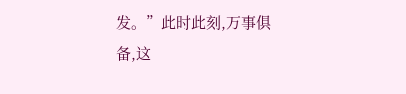发。”此时此刻,万事俱备,这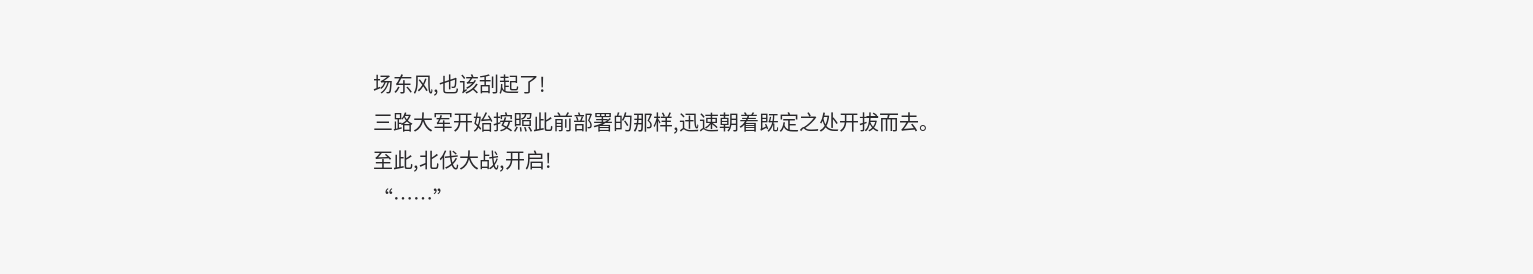场东风,也该刮起了!
三路大军开始按照此前部署的那样,迅速朝着既定之处开拔而去。
至此,北伐大战,开启!
“……”